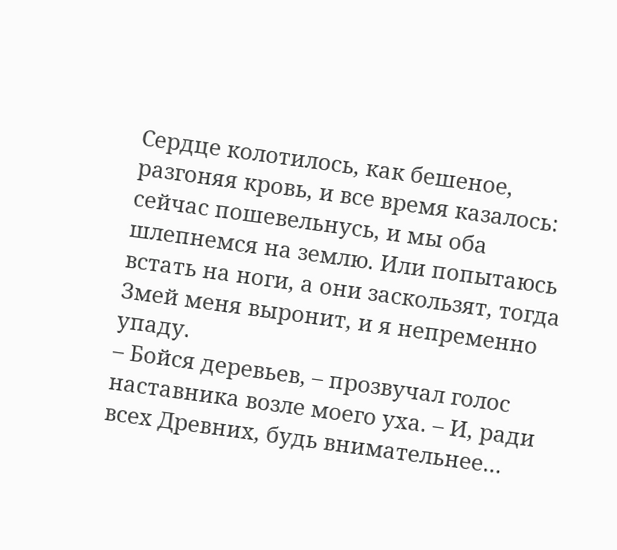Сердце колотилось, как бешеное, разгоняя кровь, и все время казалось: сейчас пошевельнусь, и мы оба шлепнемся на землю. Или попытаюсь встать на ноги, а они заскользят, тогда Змей меня выронит, и я непременно упаду.
– Бойся деревьев, – прозвучал голос наставника возле моего уха. – И, ради всех Древних, будь внимательнее…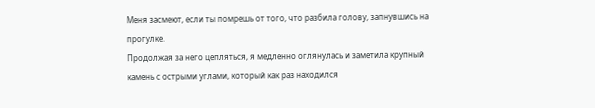Меня засмеют, если ты помрешь от того, что разбила голову, запнувшись на прогулке.
Продолжая за него цепляться, я медленно оглянулась и заметила крупный камень с острыми углами, который как раз находился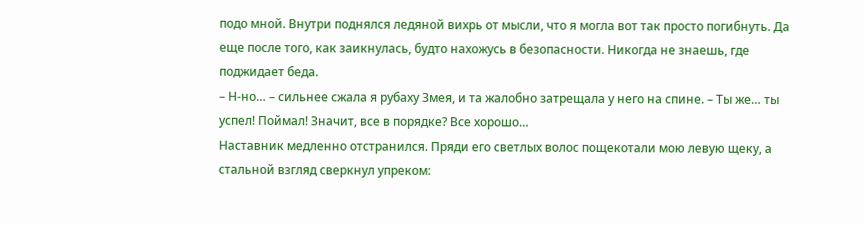подо мной. Внутри поднялся ледяной вихрь от мысли, что я могла вот так просто погибнуть. Да еще после того, как заикнулась, будто нахожусь в безопасности. Никогда не знаешь, где поджидает беда.
– Н-но… – сильнее сжала я рубаху Змея, и та жалобно затрещала у него на спине. – Ты же… ты успел! Поймал! Значит, все в порядке? Все хорошо…
Наставник медленно отстранился. Пряди его светлых волос пощекотали мою левую щеку, а стальной взгляд сверкнул упреком: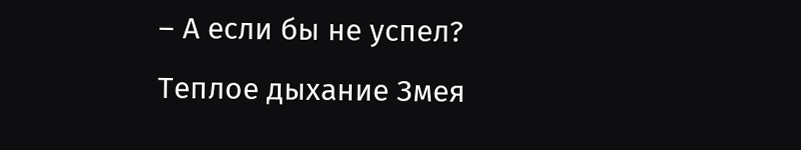– А если бы не успел?
Теплое дыхание Змея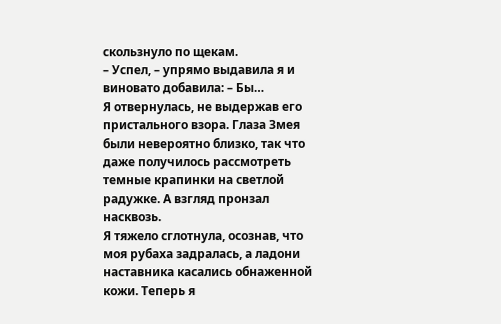скользнуло по щекам.
– Успел, – упрямо выдавила я и виновато добавила: – Бы…
Я отвернулась, не выдержав его пристального взора. Глаза Змея были невероятно близко, так что даже получилось рассмотреть темные крапинки на светлой радужке. А взгляд пронзал насквозь.
Я тяжело сглотнула, осознав, что моя рубаха задралась, а ладони наставника касались обнаженной кожи. Теперь я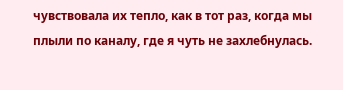чувствовала их тепло, как в тот раз, когда мы плыли по каналу, где я чуть не захлебнулась.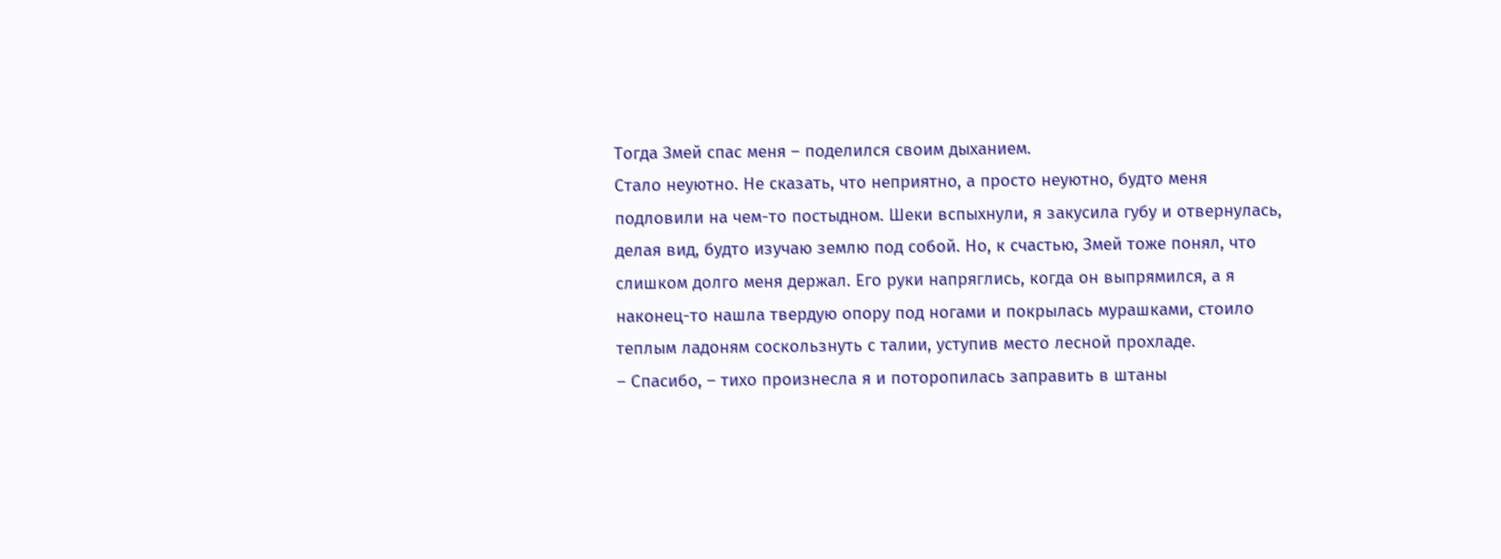Тогда Змей спас меня – поделился своим дыханием.
Стало неуютно. Не сказать, что неприятно, а просто неуютно, будто меня подловили на чем-то постыдном. Шеки вспыхнули, я закусила губу и отвернулась, делая вид, будто изучаю землю под собой. Но, к счастью, Змей тоже понял, что слишком долго меня держал. Его руки напряглись, когда он выпрямился, а я наконец-то нашла твердую опору под ногами и покрылась мурашками, стоило теплым ладоням соскользнуть с талии, уступив место лесной прохладе.
– Спасибо, – тихо произнесла я и поторопилась заправить в штаны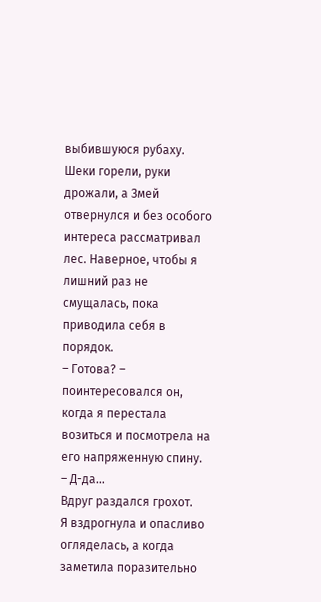выбившуюся рубаху.
Шеки горели, руки дрожали, а Змей отвернулся и без особого интереса рассматривал лес. Наверное, чтобы я лишний раз не смущалась, пока приводила себя в порядок.
– Готова? – поинтересовался он, когда я перестала возиться и посмотрела на его напряженную спину.
– Д-да…
Вдруг раздался грохот.
Я вздрогнула и опасливо огляделась, а когда заметила поразительно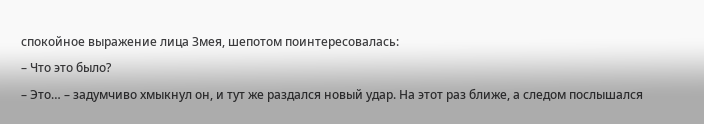спокойное выражение лица Змея, шепотом поинтересовалась:
– Что это было?
– Это… – задумчиво хмыкнул он, и тут же раздался новый удар. На этот раз ближе, а следом послышался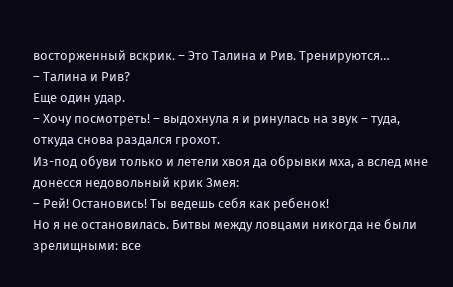восторженный вскрик. – Это Талина и Рив. Тренируются…
– Талина и Рив?
Еще один удар.
– Хочу посмотреть! – выдохнула я и ринулась на звук – туда, откуда снова раздался грохот.
Из-под обуви только и летели хвоя да обрывки мха, а вслед мне донесся недовольный крик Змея:
– Рей! Остановись! Ты ведешь себя как ребенок!
Но я не остановилась. Битвы между ловцами никогда не были зрелищными: все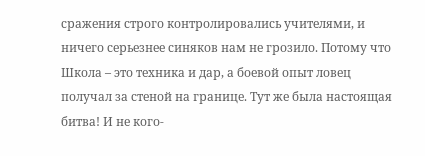сражения строго контролировались учителями, и ничего серьезнее синяков нам не грозило. Потому что Школа – это техника и дар, а боевой опыт ловец получал за стеной на границе. Тут же была настоящая битва! И не кого-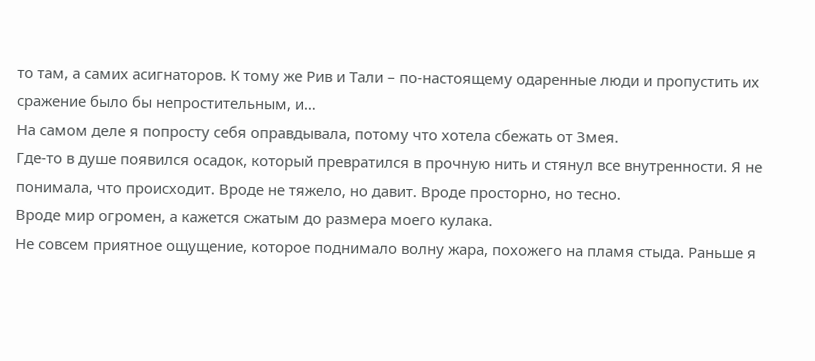то там, а самих асигнаторов. К тому же Рив и Тали – по-настоящему одаренные люди и пропустить их сражение было бы непростительным, и…
На самом деле я попросту себя оправдывала, потому что хотела сбежать от Змея.
Где-то в душе появился осадок, который превратился в прочную нить и стянул все внутренности. Я не понимала, что происходит. Вроде не тяжело, но давит. Вроде просторно, но тесно.
Вроде мир огромен, а кажется сжатым до размера моего кулака.
Не совсем приятное ощущение, которое поднимало волну жара, похожего на пламя стыда. Раньше я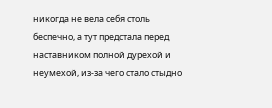никогда не вела себя столь беспечно, а тут предстала перед наставником полной дурехой и неумехой, из-за чего стало стыдно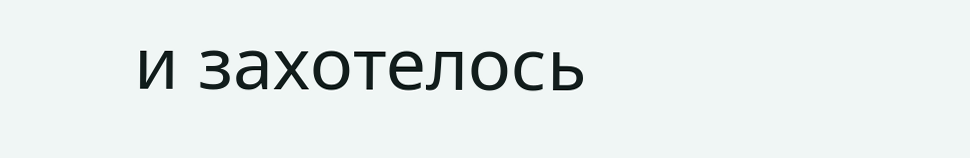и захотелось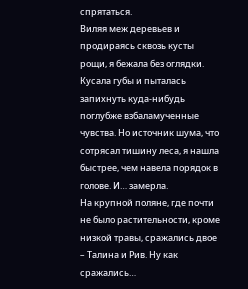спрятаться.
Виляя меж деревьев и продираясь сквозь кусты рощи, я бежала без оглядки. Кусала губы и пыталась запихнуть куда-нибудь поглубже взбаламученные чувства. Но источник шума, что сотрясал тишину леса, я нашла быстрее, чем навела порядок в голове. И… замерла.
На крупной поляне, где почти не было растительности, кроме низкой травы, сражались двое – Талина и Рив. Ну как сражались…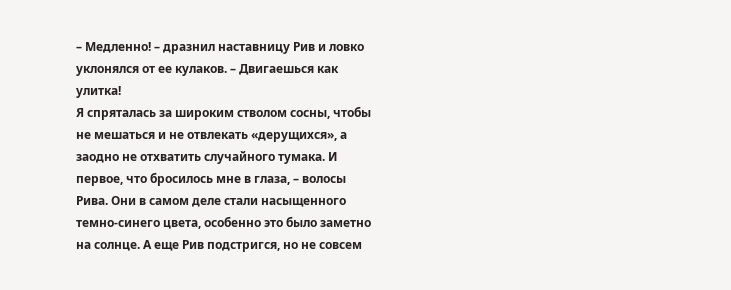– Медленно! – дразнил наставницу Рив и ловко уклонялся от ее кулаков. – Двигаешься как улитка!
Я спряталась за широким стволом сосны, чтобы не мешаться и не отвлекать «дерущихся», а заодно не отхватить случайного тумака. И первое, что бросилось мне в глаза, – волосы Рива. Они в самом деле стали насыщенного темно-синего цвета, особенно это было заметно на солнце. А еще Рив подстригся, но не совсем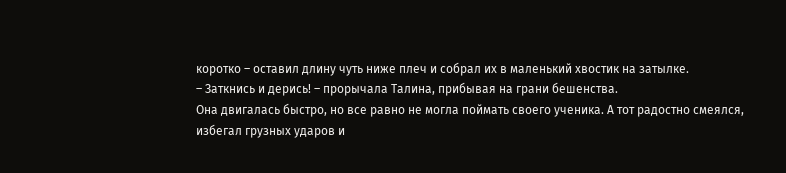коротко – оставил длину чуть ниже плеч и собрал их в маленький хвостик на затылке.
– Заткнись и дерись! – прорычала Талина, прибывая на грани бешенства.
Она двигалась быстро, но все равно не могла поймать своего ученика. А тот радостно смеялся, избегал грузных ударов и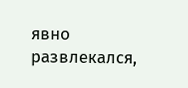явно развлекался,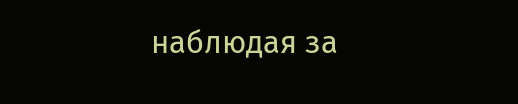наблюдая за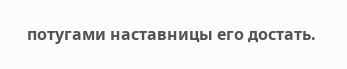потугами наставницы его достать.